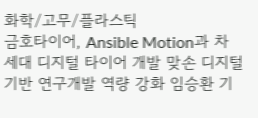화학/고무/플라스틱
금호타이어, Ansible Motion과 차세대 디지털 타이어 개발 맞손 디지털 기반 연구개발 역량 강화 임승환 기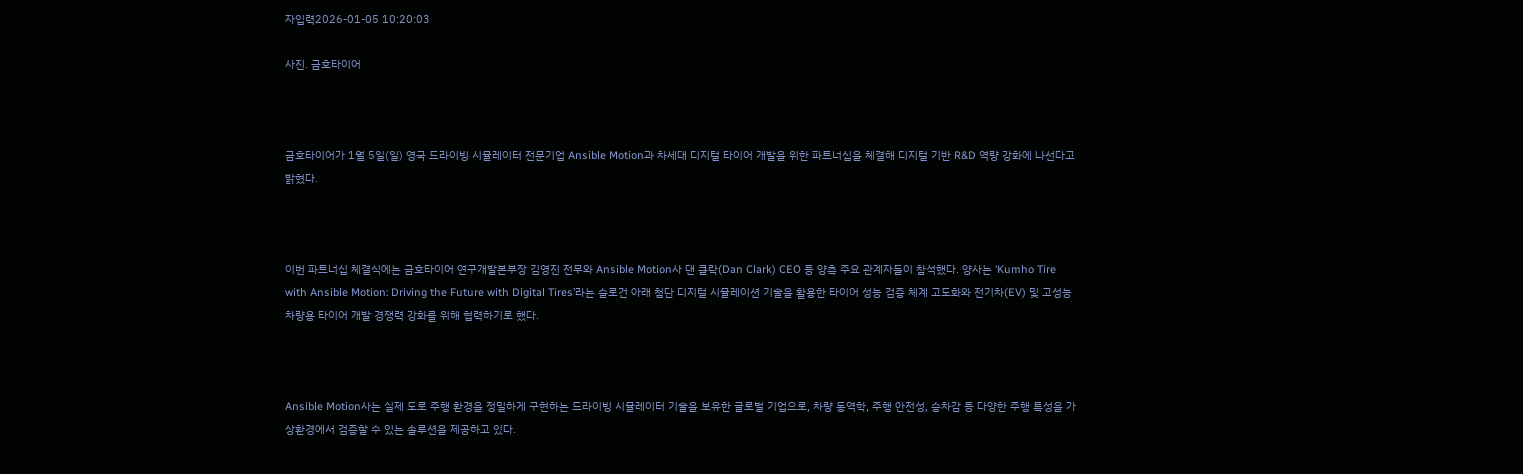자입력2026-01-05 10:20:03

사진. 금호타이어



금호타이어가 1월 5일(일) 영국 드라이빙 시뮬레이터 전문기업 Ansible Motion과 차세대 디지털 타이어 개발을 위한 파트너십을 체결해 디지털 기반 R&D 역량 강화에 나선다고 밝혔다.



이번 파트너십 체결식에는 금호타이어 연구개발본부장 김영진 전무와 Ansible Motion사 댄 클락(Dan Clark) CEO 등 양측 주요 관계자들이 참석했다. 양사는 ‘Kumho Tire with Ansible Motion: Driving the Future with Digital Tires’라는 슬로건 아래 첨단 디지털 시뮬레이션 기술을 활용한 타이어 성능 검증 체계 고도화와 전기차(EV) 및 고성능 차량용 타이어 개발 경쟁력 강화를 위해 협력하기로 했다.



Ansible Motion사는 실제 도로 주행 환경을 정밀하게 구현하는 드라이빙 시뮬레이터 기술을 보유한 글로벌 기업으로, 차량 동역학, 주행 안전성, 승차감 등 다양한 주행 특성을 가상환경에서 검증할 수 있는 솔루션을 제공하고 있다.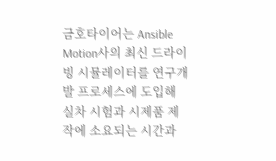금호타이어는 Ansible Motion사의 최신 드라이빙 시뮬레이터를 연구개발 프로세스에 도입해 실차 시험과 시제품 제작에 소요되는 시간과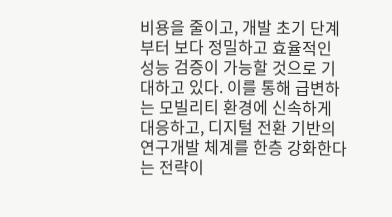비용을 줄이고, 개발 초기 단계부터 보다 정밀하고 효율적인 성능 검증이 가능할 것으로 기대하고 있다. 이를 통해 급변하는 모빌리티 환경에 신속하게 대응하고, 디지털 전환 기반의 연구개발 체계를 한층 강화한다는 전략이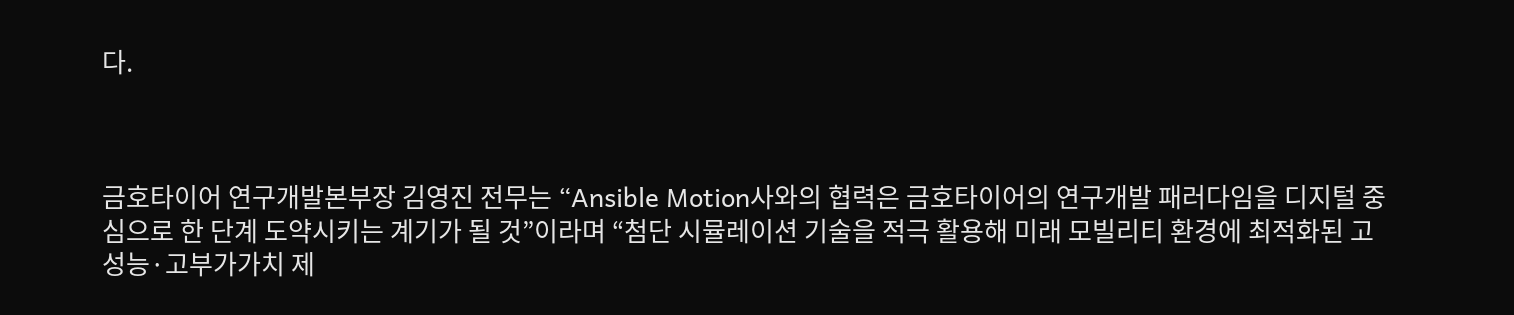다.



금호타이어 연구개발본부장 김영진 전무는 “Ansible Motion사와의 협력은 금호타이어의 연구개발 패러다임을 디지털 중심으로 한 단계 도약시키는 계기가 될 것”이라며 “첨단 시뮬레이션 기술을 적극 활용해 미래 모빌리티 환경에 최적화된 고성능·고부가가치 제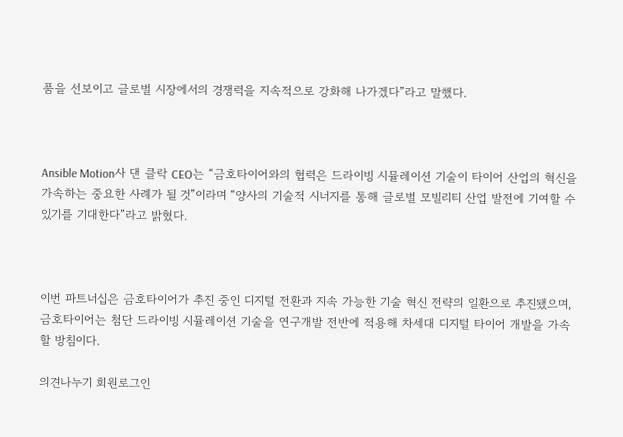품을 선보이고 글로벌 시장에서의 경쟁력을 지속적으로 강화해 나가겠다”라고 말했다.



Ansible Motion사 댄 클락 CEO는 “금호타이어와의 협력은 드라이빙 시뮬레이션 기술이 타이어 산업의 혁신을 가속하는 중요한 사례가 될 것”이라며 “양사의 기술적 시너지를 통해 글로벌 모빌리티 산업 발전에 기여할 수 있기를 기대한다”라고 밝혔다.



이번 파트너십은 금호타이어가 추진 중인 디지털 전환과 지속 가능한 기술 혁신 전략의 일환으로 추진됐으며, 금호타이어는 첨단 드라이빙 시뮬레이션 기술을 연구개발 전반에 적용해 차세대 디지털 타이어 개발을 가속할 방침이다.

의견나누기 회원로그인